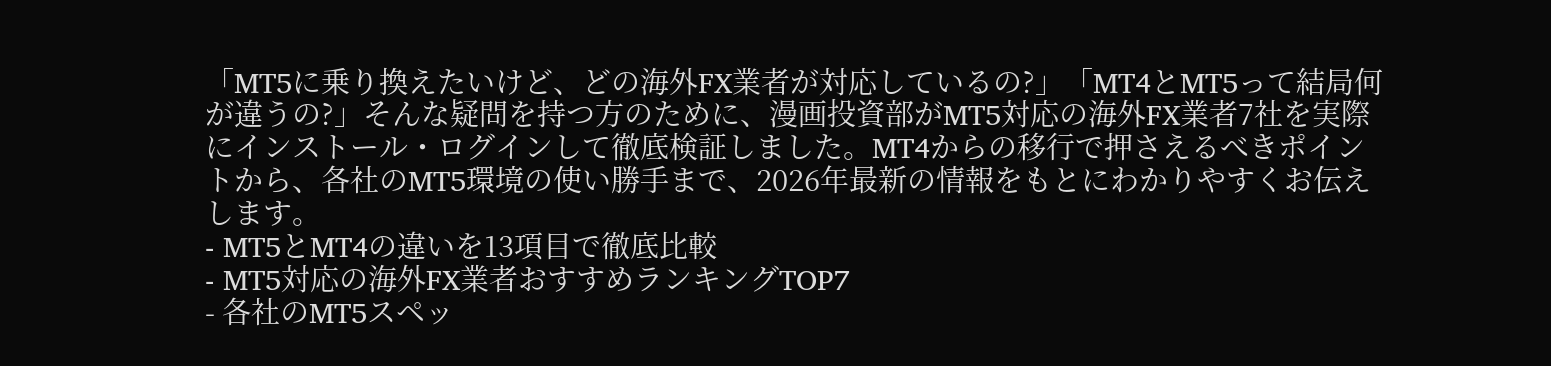「MT5に乗り換えたいけど、どの海外FX業者が対応しているの?」「MT4とMT5って結局何が違うの?」そんな疑問を持つ方のために、漫画投資部がMT5対応の海外FX業者7社を実際にインストール・ログインして徹底検証しました。MT4からの移行で押さえるべきポイントから、各社のMT5環境の使い勝手まで、2026年最新の情報をもとにわかりやすくお伝えします。
- MT5とMT4の違いを13項目で徹底比較
- MT5対応の海外FX業者おすすめランキングTOP7
- 各社のMT5スペッ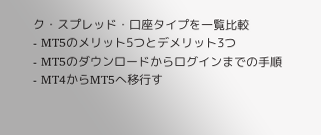ク・スプレッド・口座タイプを一覧比較
- MT5のメリット5つとデメリット3つ
- MT5のダウンロードからログインまでの手順
- MT4からMT5へ移行す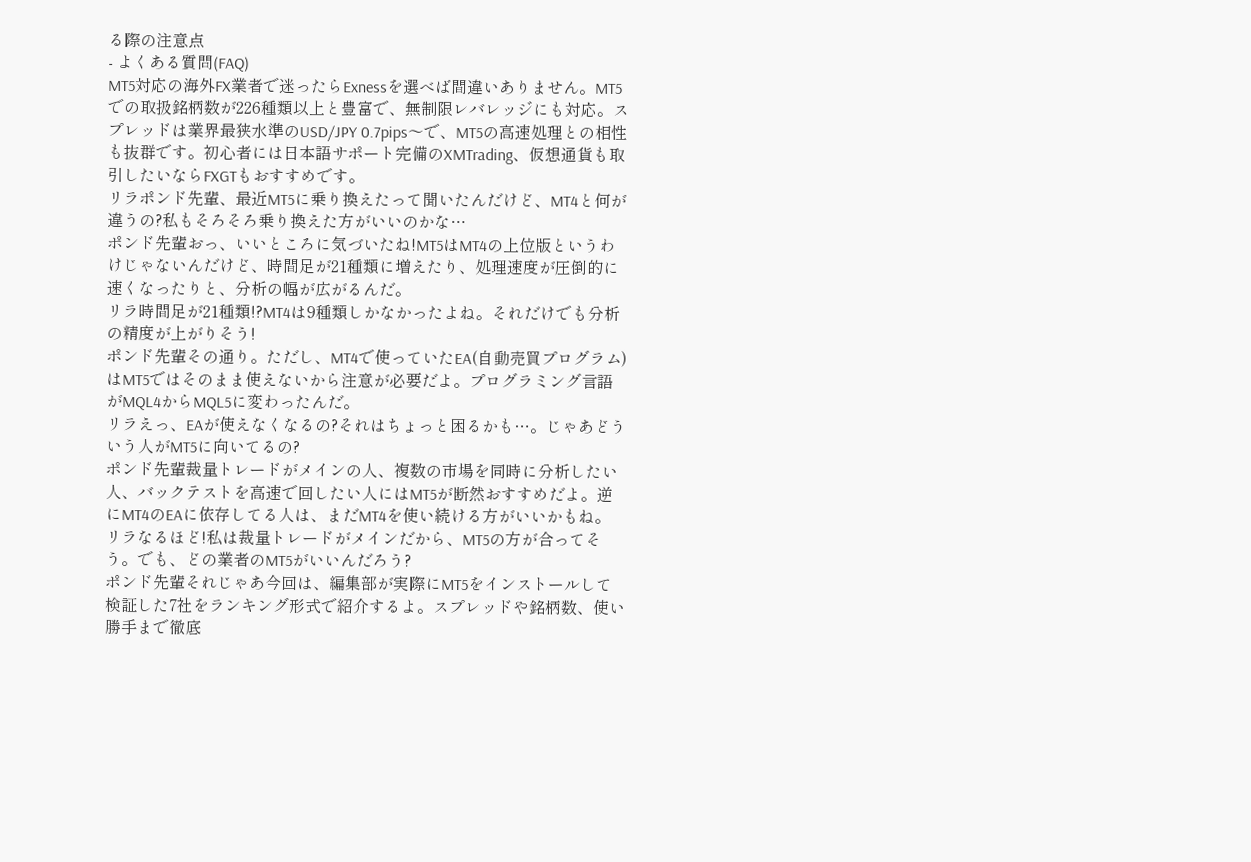る際の注意点
- よくある質問(FAQ)
MT5対応の海外FX業者で迷ったらExnessを選べば間違いありません。MT5での取扱銘柄数が226種類以上と豊富で、無制限レバレッジにも対応。スプレッドは業界最狭水準のUSD/JPY 0.7pips〜で、MT5の高速処理との相性も抜群です。初心者には日本語サポート完備のXMTrading、仮想通貨も取引したいならFXGTもおすすめです。
リラポンド先輩、最近MT5に乗り換えたって聞いたんだけど、MT4と何が違うの?私もそろそろ乗り換えた方がいいのかな…
ポンド先輩おっ、いいところに気づいたね!MT5はMT4の上位版というわけじゃないんだけど、時間足が21種類に増えたり、処理速度が圧倒的に速くなったりと、分析の幅が広がるんだ。
リラ時間足が21種類!?MT4は9種類しかなかったよね。それだけでも分析の精度が上がりそう!
ポンド先輩その通り。ただし、MT4で使っていたEA(自動売買プログラム)はMT5ではそのまま使えないから注意が必要だよ。プログラミング言語がMQL4からMQL5に変わったんだ。
リラえっ、EAが使えなくなるの?それはちょっと困るかも…。じゃあどういう人がMT5に向いてるの?
ポンド先輩裁量トレードがメインの人、複数の市場を同時に分析したい人、バックテストを高速で回したい人にはMT5が断然おすすめだよ。逆にMT4のEAに依存してる人は、まだMT4を使い続ける方がいいかもね。
リラなるほど!私は裁量トレードがメインだから、MT5の方が合ってそう。でも、どの業者のMT5がいいんだろう?
ポンド先輩それじゃあ今回は、編集部が実際にMT5をインストールして検証した7社をランキング形式で紹介するよ。スプレッドや銘柄数、使い勝手まで徹底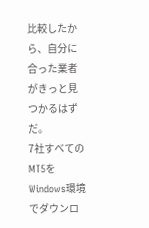比較したから、自分に合った業者がきっと見つかるはずだ。
7社すべてのMT5をWindows環境でダウンロ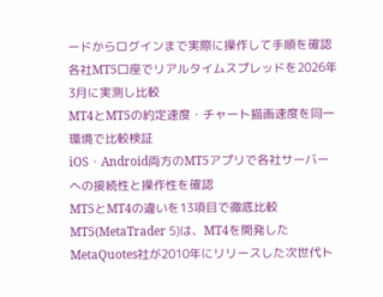ードからログインまで実際に操作して手順を確認
各社MT5口座でリアルタイムスプレッドを2026年3月に実測し比較
MT4とMT5の約定速度・チャート描画速度を同一環境で比較検証
iOS・Android両方のMT5アプリで各社サーバーへの接続性と操作性を確認
MT5とMT4の違いを13項目で徹底比較
MT5(MetaTrader 5)は、MT4を開発したMetaQuotes社が2010年にリリースした次世代ト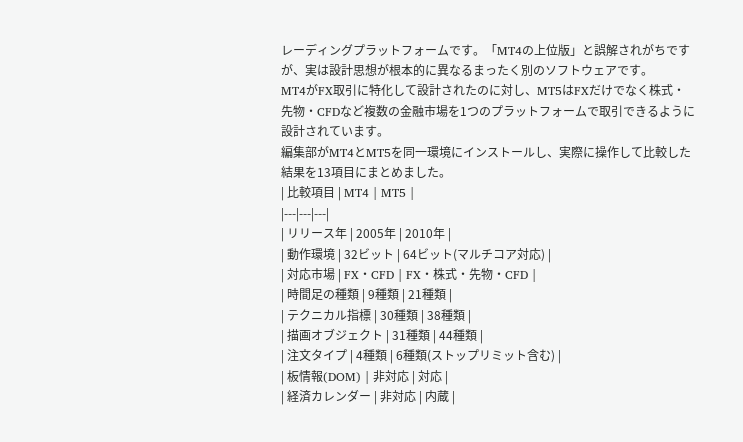レーディングプラットフォームです。「MT4の上位版」と誤解されがちですが、実は設計思想が根本的に異なるまったく別のソフトウェアです。
MT4がFX取引に特化して設計されたのに対し、MT5はFXだけでなく株式・先物・CFDなど複数の金融市場を1つのプラットフォームで取引できるように設計されています。
編集部がMT4とMT5を同一環境にインストールし、実際に操作して比較した結果を13項目にまとめました。
| 比較項目 | MT4 | MT5 |
|---|---|---|
| リリース年 | 2005年 | 2010年 |
| 動作環境 | 32ビット | 64ビット(マルチコア対応) |
| 対応市場 | FX・CFD | FX・株式・先物・CFD |
| 時間足の種類 | 9種類 | 21種類 |
| テクニカル指標 | 30種類 | 38種類 |
| 描画オブジェクト | 31種類 | 44種類 |
| 注文タイプ | 4種類 | 6種類(ストップリミット含む) |
| 板情報(DOM) | 非対応 | 対応 |
| 経済カレンダー | 非対応 | 内蔵 |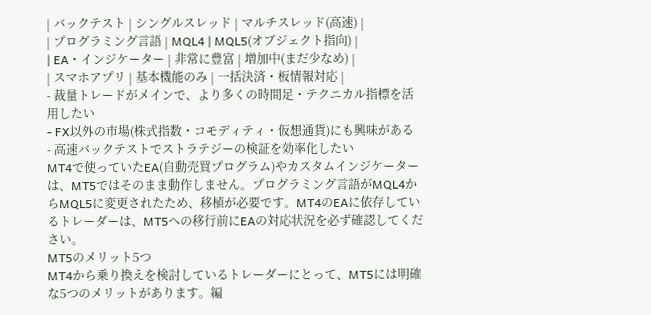| バックテスト | シングルスレッド | マルチスレッド(高速) |
| プログラミング言語 | MQL4 | MQL5(オブジェクト指向) |
| EA・インジケーター | 非常に豊富 | 増加中(まだ少なめ) |
| スマホアプリ | 基本機能のみ | 一括決済・板情報対応 |
- 裁量トレードがメインで、より多くの時間足・テクニカル指標を活用したい
- FX以外の市場(株式指数・コモディティ・仮想通貨)にも興味がある
- 高速バックテストでストラテジーの検証を効率化したい
MT4で使っていたEA(自動売買プログラム)やカスタムインジケーターは、MT5ではそのまま動作しません。プログラミング言語がMQL4からMQL5に変更されたため、移植が必要です。MT4のEAに依存しているトレーダーは、MT5への移行前にEAの対応状況を必ず確認してください。
MT5のメリット5つ
MT4から乗り換えを検討しているトレーダーにとって、MT5には明確な5つのメリットがあります。編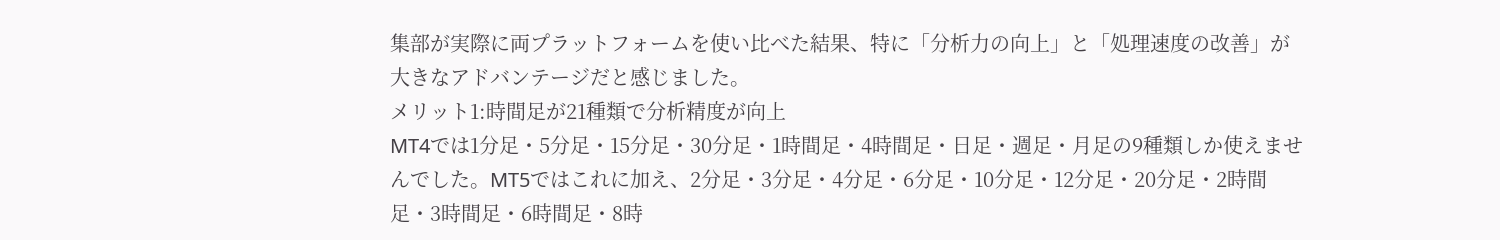集部が実際に両プラットフォームを使い比べた結果、特に「分析力の向上」と「処理速度の改善」が大きなアドバンテージだと感じました。
メリット1:時間足が21種類で分析精度が向上
MT4では1分足・5分足・15分足・30分足・1時間足・4時間足・日足・週足・月足の9種類しか使えませんでした。MT5ではこれに加え、2分足・3分足・4分足・6分足・10分足・12分足・20分足・2時間足・3時間足・6時間足・8時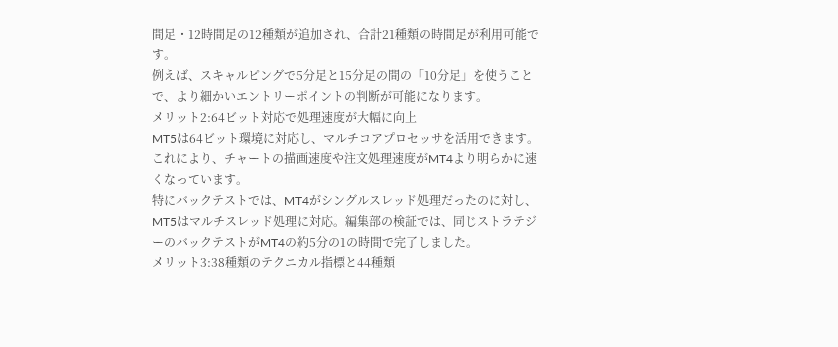間足・12時間足の12種類が追加され、合計21種類の時間足が利用可能です。
例えば、スキャルピングで5分足と15分足の間の「10分足」を使うことで、より細かいエントリーポイントの判断が可能になります。
メリット2:64ビット対応で処理速度が大幅に向上
MT5は64ビット環境に対応し、マルチコアプロセッサを活用できます。これにより、チャートの描画速度や注文処理速度がMT4より明らかに速くなっています。
特にバックテストでは、MT4がシングルスレッド処理だったのに対し、MT5はマルチスレッド処理に対応。編集部の検証では、同じストラテジーのバックテストがMT4の約5分の1の時間で完了しました。
メリット3:38種類のテクニカル指標と44種類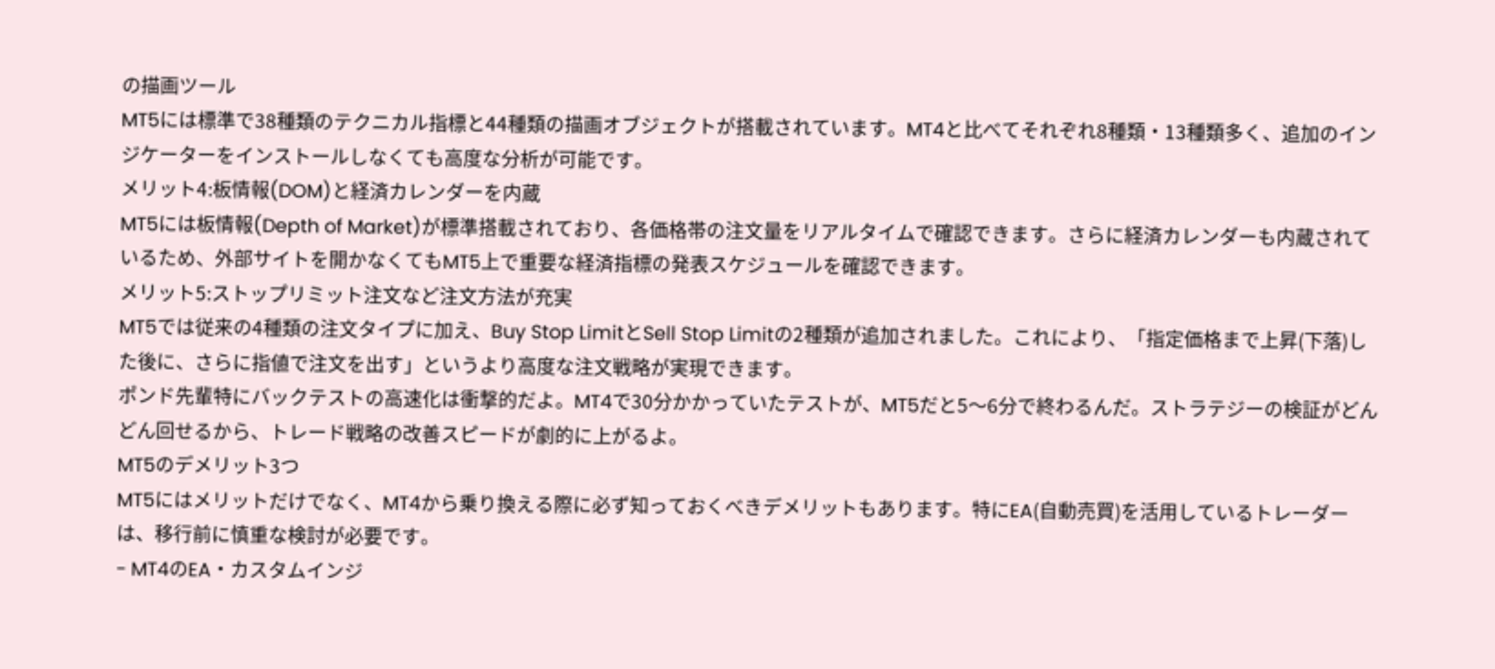の描画ツール
MT5には標準で38種類のテクニカル指標と44種類の描画オブジェクトが搭載されています。MT4と比べてそれぞれ8種類・13種類多く、追加のインジケーターをインストールしなくても高度な分析が可能です。
メリット4:板情報(DOM)と経済カレンダーを内蔵
MT5には板情報(Depth of Market)が標準搭載されており、各価格帯の注文量をリアルタイムで確認できます。さらに経済カレンダーも内蔵されているため、外部サイトを開かなくてもMT5上で重要な経済指標の発表スケジュールを確認できます。
メリット5:ストップリミット注文など注文方法が充実
MT5では従来の4種類の注文タイプに加え、Buy Stop LimitとSell Stop Limitの2種類が追加されました。これにより、「指定価格まで上昇(下落)した後に、さらに指値で注文を出す」というより高度な注文戦略が実現できます。
ポンド先輩特にバックテストの高速化は衝撃的だよ。MT4で30分かかっていたテストが、MT5だと5〜6分で終わるんだ。ストラテジーの検証がどんどん回せるから、トレード戦略の改善スピードが劇的に上がるよ。
MT5のデメリット3つ
MT5にはメリットだけでなく、MT4から乗り換える際に必ず知っておくべきデメリットもあります。特にEA(自動売買)を活用しているトレーダーは、移行前に慎重な検討が必要です。
- MT4のEA・カスタムインジ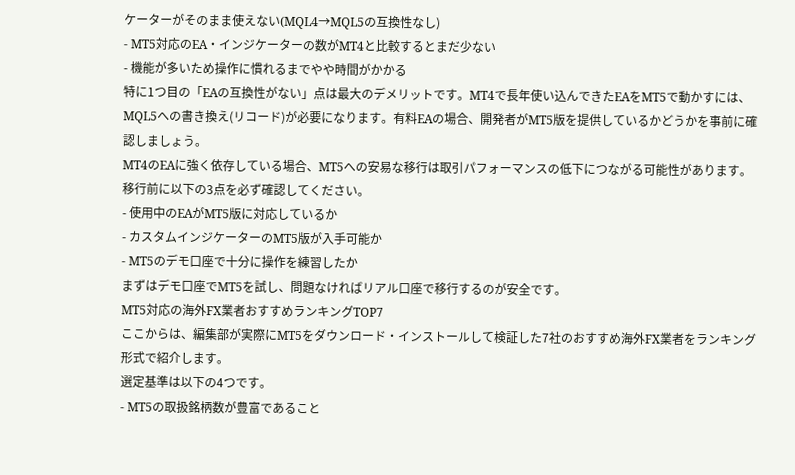ケーターがそのまま使えない(MQL4→MQL5の互換性なし)
- MT5対応のEA・インジケーターの数がMT4と比較するとまだ少ない
- 機能が多いため操作に慣れるまでやや時間がかかる
特に1つ目の「EAの互換性がない」点は最大のデメリットです。MT4で長年使い込んできたEAをMT5で動かすには、MQL5への書き換え(リコード)が必要になります。有料EAの場合、開発者がMT5版を提供しているかどうかを事前に確認しましょう。
MT4のEAに強く依存している場合、MT5への安易な移行は取引パフォーマンスの低下につながる可能性があります。移行前に以下の3点を必ず確認してください。
- 使用中のEAがMT5版に対応しているか
- カスタムインジケーターのMT5版が入手可能か
- MT5のデモ口座で十分に操作を練習したか
まずはデモ口座でMT5を試し、問題なければリアル口座で移行するのが安全です。
MT5対応の海外FX業者おすすめランキングTOP7
ここからは、編集部が実際にMT5をダウンロード・インストールして検証した7社のおすすめ海外FX業者をランキング形式で紹介します。
選定基準は以下の4つです。
- MT5の取扱銘柄数が豊富であること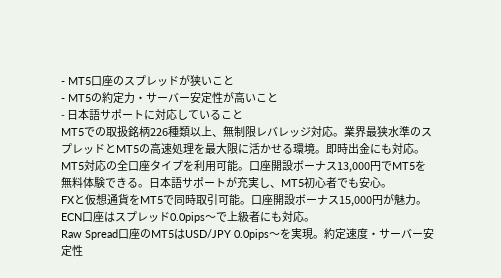- MT5口座のスプレッドが狭いこと
- MT5の約定力・サーバー安定性が高いこと
- 日本語サポートに対応していること
MT5での取扱銘柄226種類以上、無制限レバレッジ対応。業界最狭水準のスプレッドとMT5の高速処理を最大限に活かせる環境。即時出金にも対応。
MT5対応の全口座タイプを利用可能。口座開設ボーナス13,000円でMT5を無料体験できる。日本語サポートが充実し、MT5初心者でも安心。
FXと仮想通貨をMT5で同時取引可能。口座開設ボーナス15,000円が魅力。ECN口座はスプレッド0.0pips〜で上級者にも対応。
Raw Spread口座のMT5はUSD/JPY 0.0pips〜を実現。約定速度・サーバー安定性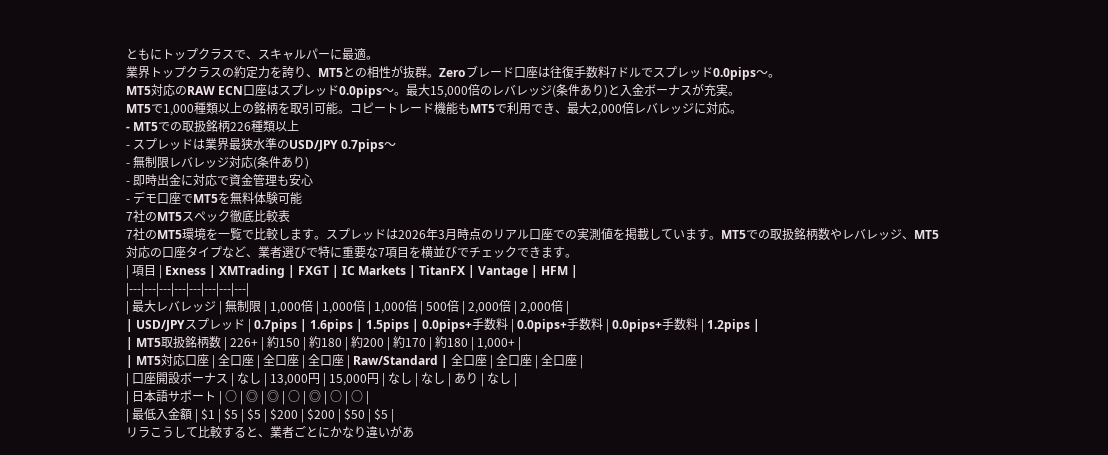ともにトップクラスで、スキャルパーに最適。
業界トップクラスの約定力を誇り、MT5との相性が抜群。Zeroブレード口座は往復手数料7ドルでスプレッド0.0pips〜。
MT5対応のRAW ECN口座はスプレッド0.0pips〜。最大15,000倍のレバレッジ(条件あり)と入金ボーナスが充実。
MT5で1,000種類以上の銘柄を取引可能。コピートレード機能もMT5で利用でき、最大2,000倍レバレッジに対応。
- MT5での取扱銘柄226種類以上
- スプレッドは業界最狭水準のUSD/JPY 0.7pips〜
- 無制限レバレッジ対応(条件あり)
- 即時出金に対応で資金管理も安心
- デモ口座でMT5を無料体験可能
7社のMT5スペック徹底比較表
7社のMT5環境を一覧で比較します。スプレッドは2026年3月時点のリアル口座での実測値を掲載しています。MT5での取扱銘柄数やレバレッジ、MT5対応の口座タイプなど、業者選びで特に重要な7項目を横並びでチェックできます。
| 項目 | Exness | XMTrading | FXGT | IC Markets | TitanFX | Vantage | HFM |
|---|---|---|---|---|---|---|---|
| 最大レバレッジ | 無制限 | 1,000倍 | 1,000倍 | 1,000倍 | 500倍 | 2,000倍 | 2,000倍 |
| USD/JPYスプレッド | 0.7pips | 1.6pips | 1.5pips | 0.0pips+手数料 | 0.0pips+手数料 | 0.0pips+手数料 | 1.2pips |
| MT5取扱銘柄数 | 226+ | 約150 | 約180 | 約200 | 約170 | 約180 | 1,000+ |
| MT5対応口座 | 全口座 | 全口座 | 全口座 | Raw/Standard | 全口座 | 全口座 | 全口座 |
| 口座開設ボーナス | なし | 13,000円 | 15,000円 | なし | なし | あり | なし |
| 日本語サポート | ○ | ◎ | ◎ | ○ | ◎ | ○ | ○ |
| 最低入金額 | $1 | $5 | $5 | $200 | $200 | $50 | $5 |
リラこうして比較すると、業者ごとにかなり違いがあ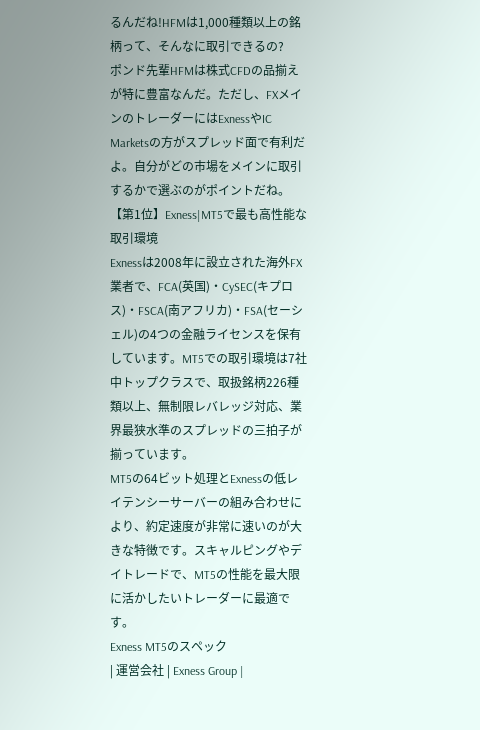るんだね!HFMは1,000種類以上の銘柄って、そんなに取引できるの?
ポンド先輩HFMは株式CFDの品揃えが特に豊富なんだ。ただし、FXメインのトレーダーにはExnessやIC Marketsの方がスプレッド面で有利だよ。自分がどの市場をメインに取引するかで選ぶのがポイントだね。
【第1位】Exness|MT5で最も高性能な取引環境
Exnessは2008年に設立された海外FX業者で、FCA(英国)・CySEC(キプロス)・FSCA(南アフリカ)・FSA(セーシェル)の4つの金融ライセンスを保有しています。MT5での取引環境は7社中トップクラスで、取扱銘柄226種類以上、無制限レバレッジ対応、業界最狭水準のスプレッドの三拍子が揃っています。
MT5の64ビット処理とExnessの低レイテンシーサーバーの組み合わせにより、約定速度が非常に速いのが大きな特徴です。スキャルピングやデイトレードで、MT5の性能を最大限に活かしたいトレーダーに最適です。
Exness MT5のスペック
| 運営会社 | Exness Group |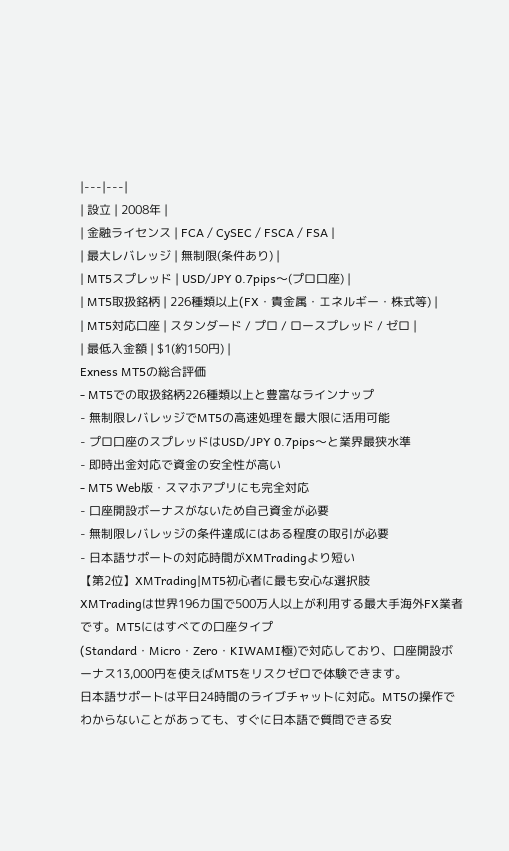|---|---|
| 設立 | 2008年 |
| 金融ライセンス | FCA / CySEC / FSCA / FSA |
| 最大レバレッジ | 無制限(条件あり) |
| MT5スプレッド | USD/JPY 0.7pips〜(プロ口座) |
| MT5取扱銘柄 | 226種類以上(FX・貴金属・エネルギー・株式等) |
| MT5対応口座 | スタンダード / プロ / ロースプレッド / ゼロ |
| 最低入金額 | $1(約150円) |
Exness MT5の総合評価
- MT5での取扱銘柄226種類以上と豊富なラインナップ
- 無制限レバレッジでMT5の高速処理を最大限に活用可能
- プロ口座のスプレッドはUSD/JPY 0.7pips〜と業界最狭水準
- 即時出金対応で資金の安全性が高い
- MT5 Web版・スマホアプリにも完全対応
- 口座開設ボーナスがないため自己資金が必要
- 無制限レバレッジの条件達成にはある程度の取引が必要
- 日本語サポートの対応時間がXMTradingより短い
【第2位】XMTrading|MT5初心者に最も安心な選択肢
XMTradingは世界196カ国で500万人以上が利用する最大手海外FX業者です。MT5にはすべての口座タイプ(Standard・Micro・Zero・KIWAMI極)で対応しており、口座開設ボーナス13,000円を使えばMT5をリスクゼロで体験できます。
日本語サポートは平日24時間のライブチャットに対応。MT5の操作でわからないことがあっても、すぐに日本語で質問できる安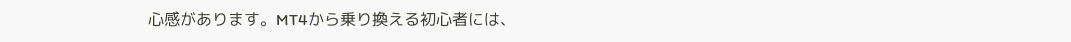心感があります。MT4から乗り換える初心者には、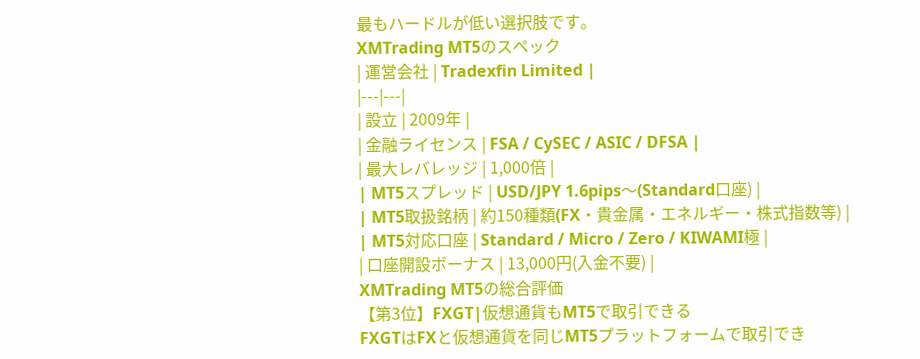最もハードルが低い選択肢です。
XMTrading MT5のスペック
| 運営会社 | Tradexfin Limited |
|---|---|
| 設立 | 2009年 |
| 金融ライセンス | FSA / CySEC / ASIC / DFSA |
| 最大レバレッジ | 1,000倍 |
| MT5スプレッド | USD/JPY 1.6pips〜(Standard口座) |
| MT5取扱銘柄 | 約150種類(FX・貴金属・エネルギー・株式指数等) |
| MT5対応口座 | Standard / Micro / Zero / KIWAMI極 |
| 口座開設ボーナス | 13,000円(入金不要) |
XMTrading MT5の総合評価
【第3位】FXGT|仮想通貨もMT5で取引できる
FXGTはFXと仮想通貨を同じMT5プラットフォームで取引でき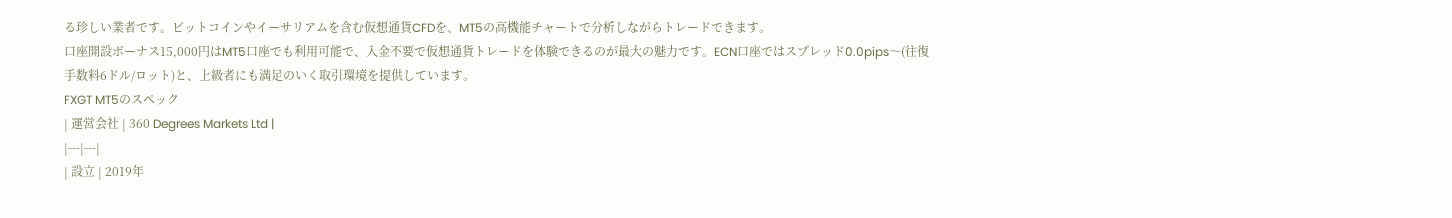る珍しい業者です。ビットコインやイーサリアムを含む仮想通貨CFDを、MT5の高機能チャートで分析しながらトレードできます。
口座開設ボーナス15,000円はMT5口座でも利用可能で、入金不要で仮想通貨トレードを体験できるのが最大の魅力です。ECN口座ではスプレッド0.0pips〜(往復手数料6ドル/ロット)と、上級者にも満足のいく取引環境を提供しています。
FXGT MT5のスペック
| 運営会社 | 360 Degrees Markets Ltd |
|---|---|
| 設立 | 2019年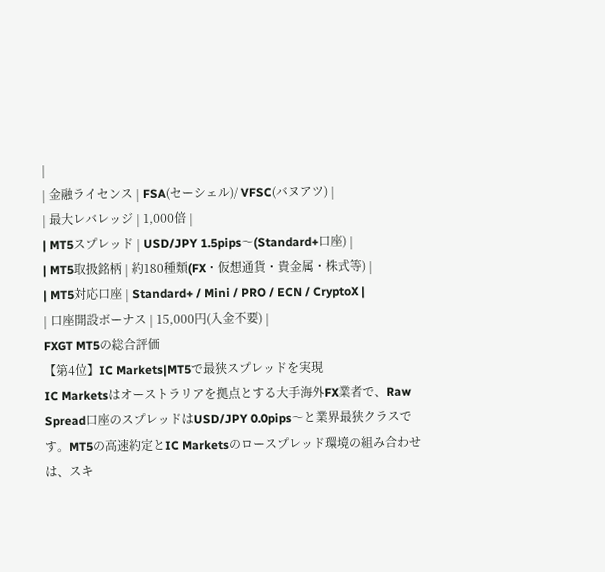|
| 金融ライセンス | FSA(セーシェル)/ VFSC(バヌアツ) |
| 最大レバレッジ | 1,000倍 |
| MT5スプレッド | USD/JPY 1.5pips〜(Standard+口座) |
| MT5取扱銘柄 | 約180種類(FX・仮想通貨・貴金属・株式等) |
| MT5対応口座 | Standard+ / Mini / PRO / ECN / CryptoX |
| 口座開設ボーナス | 15,000円(入金不要) |
FXGT MT5の総合評価
【第4位】IC Markets|MT5で最狭スプレッドを実現
IC Marketsはオーストラリアを拠点とする大手海外FX業者で、Raw Spread口座のスプレッドはUSD/JPY 0.0pips〜と業界最狭クラスです。MT5の高速約定とIC Marketsのロースプレッド環境の組み合わせは、スキ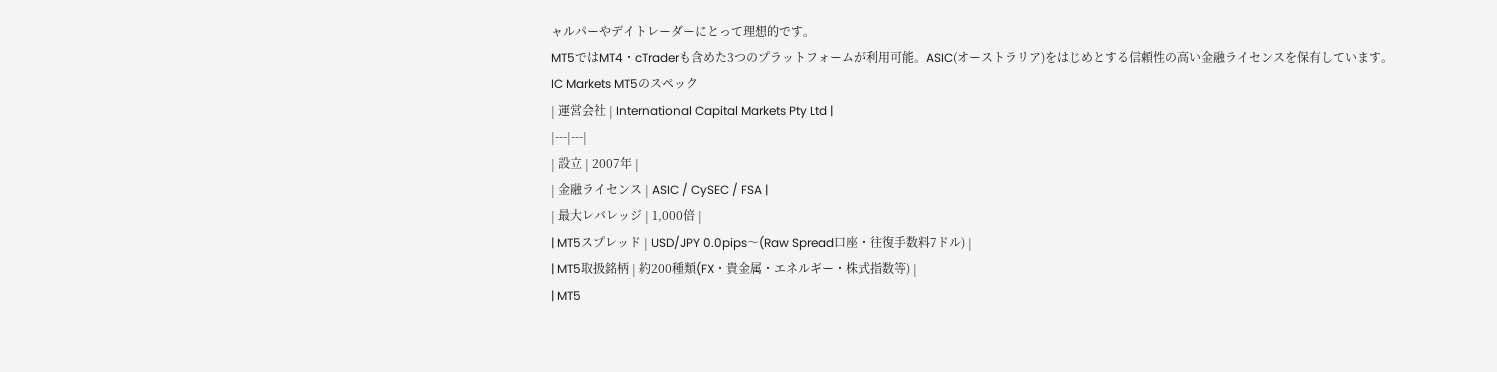ャルパーやデイトレーダーにとって理想的です。
MT5ではMT4・cTraderも含めた3つのプラットフォームが利用可能。ASIC(オーストラリア)をはじめとする信頼性の高い金融ライセンスを保有しています。
IC Markets MT5のスペック
| 運営会社 | International Capital Markets Pty Ltd |
|---|---|
| 設立 | 2007年 |
| 金融ライセンス | ASIC / CySEC / FSA |
| 最大レバレッジ | 1,000倍 |
| MT5スプレッド | USD/JPY 0.0pips〜(Raw Spread口座・往復手数料7ドル) |
| MT5取扱銘柄 | 約200種類(FX・貴金属・エネルギー・株式指数等) |
| MT5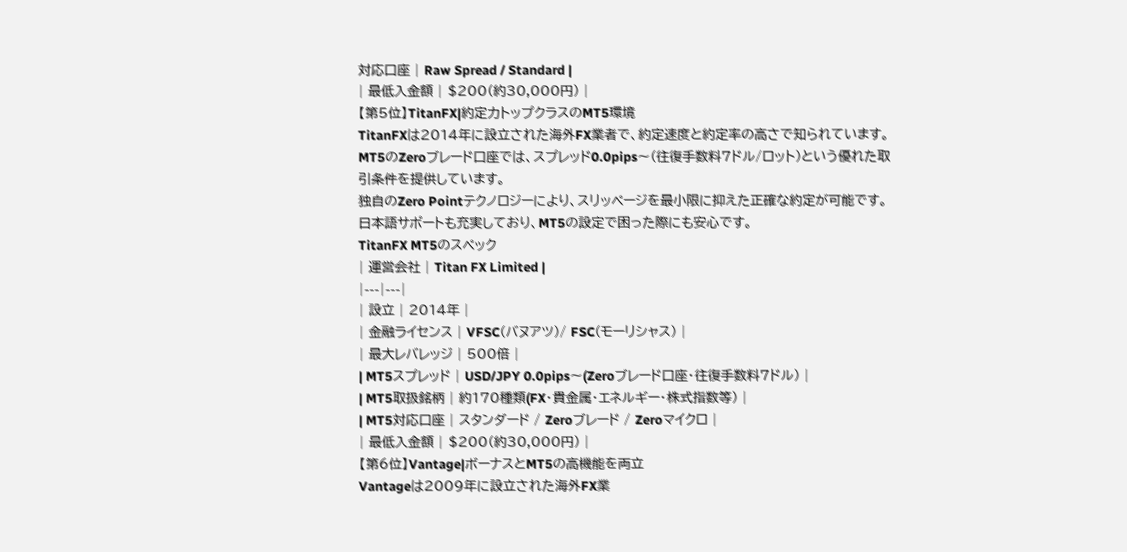対応口座 | Raw Spread / Standard |
| 最低入金額 | $200(約30,000円) |
【第5位】TitanFX|約定力トップクラスのMT5環境
TitanFXは2014年に設立された海外FX業者で、約定速度と約定率の高さで知られています。MT5のZeroブレード口座では、スプレッド0.0pips〜(往復手数料7ドル/ロット)という優れた取引条件を提供しています。
独自のZero Pointテクノロジーにより、スリッページを最小限に抑えた正確な約定が可能です。日本語サポートも充実しており、MT5の設定で困った際にも安心です。
TitanFX MT5のスペック
| 運営会社 | Titan FX Limited |
|---|---|
| 設立 | 2014年 |
| 金融ライセンス | VFSC(バヌアツ)/ FSC(モーリシャス) |
| 最大レバレッジ | 500倍 |
| MT5スプレッド | USD/JPY 0.0pips〜(Zeroブレード口座・往復手数料7ドル) |
| MT5取扱銘柄 | 約170種類(FX・貴金属・エネルギー・株式指数等) |
| MT5対応口座 | スタンダード / Zeroブレード / Zeroマイクロ |
| 最低入金額 | $200(約30,000円) |
【第6位】Vantage|ボーナスとMT5の高機能を両立
Vantageは2009年に設立された海外FX業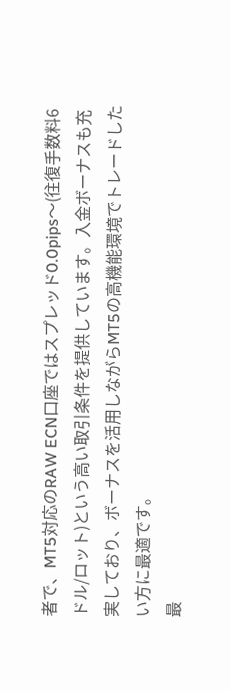者で、MT5対応のRAW ECN口座ではスプレッド0.0pips〜(往復手数料6ドル/ロット)という高い取引条件を提供しています。入金ボーナスも充実しており、ボーナスを活用しながらMT5の高機能環境でトレードしたい方に最適です。
最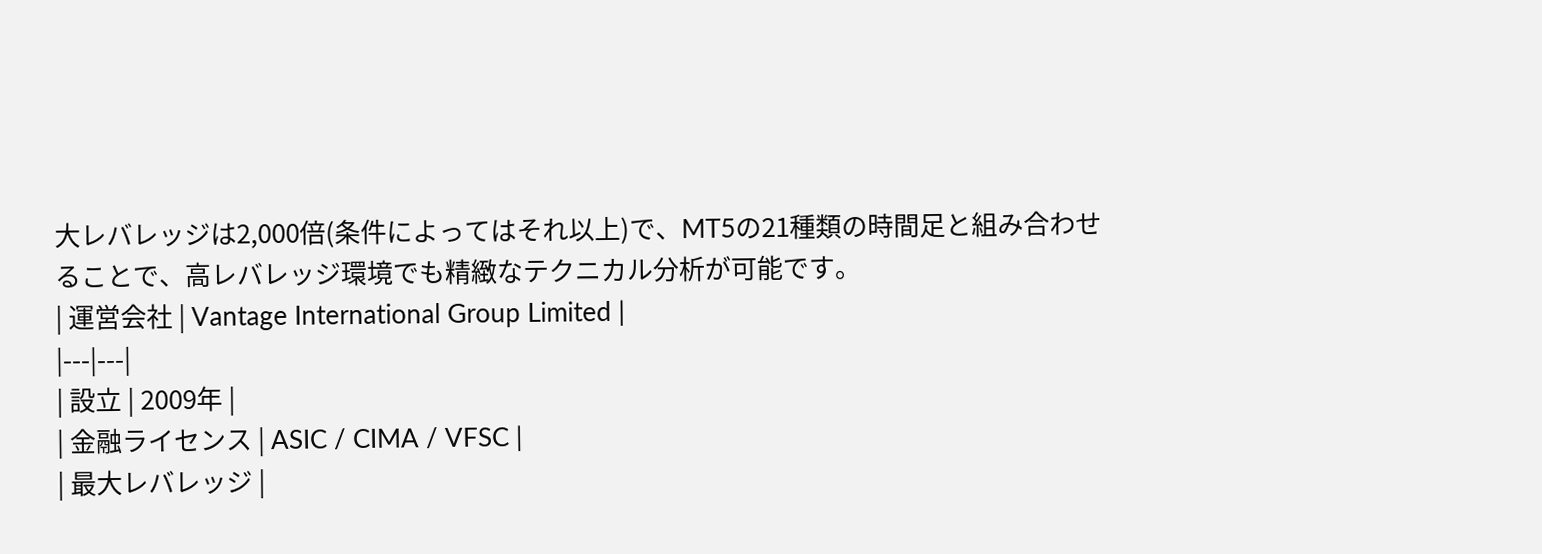大レバレッジは2,000倍(条件によってはそれ以上)で、MT5の21種類の時間足と組み合わせることで、高レバレッジ環境でも精緻なテクニカル分析が可能です。
| 運営会社 | Vantage International Group Limited |
|---|---|
| 設立 | 2009年 |
| 金融ライセンス | ASIC / CIMA / VFSC |
| 最大レバレッジ |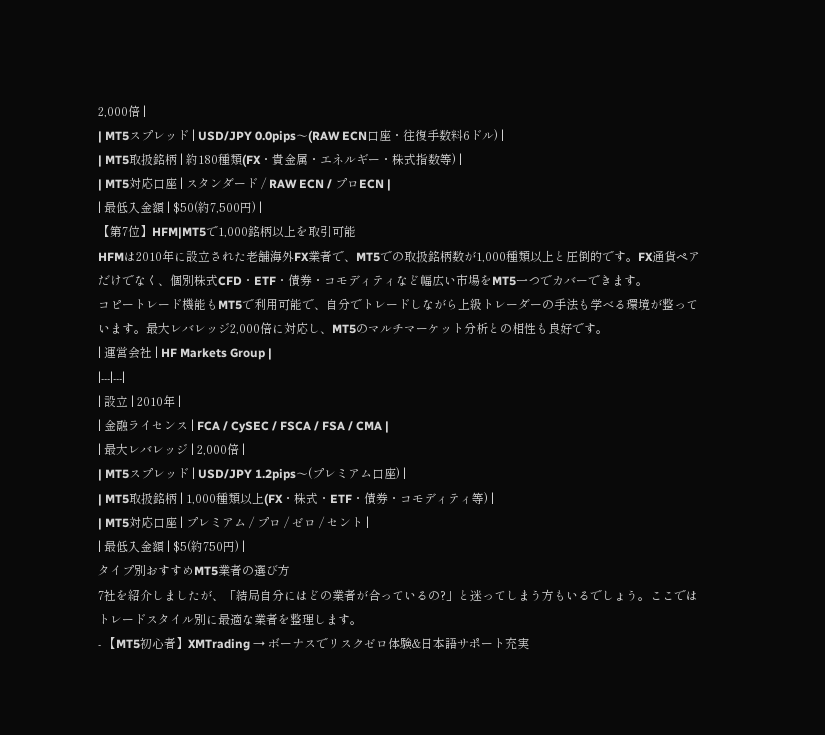2,000倍 |
| MT5スプレッド | USD/JPY 0.0pips〜(RAW ECN口座・往復手数料6ドル) |
| MT5取扱銘柄 | 約180種類(FX・貴金属・エネルギー・株式指数等) |
| MT5対応口座 | スタンダード / RAW ECN / プロECN |
| 最低入金額 | $50(約7,500円) |
【第7位】HFM|MT5で1,000銘柄以上を取引可能
HFMは2010年に設立された老舗海外FX業者で、MT5での取扱銘柄数が1,000種類以上と圧倒的です。FX通貨ペアだけでなく、個別株式CFD・ETF・債券・コモディティなど幅広い市場をMT5一つでカバーできます。
コピートレード機能もMT5で利用可能で、自分でトレードしながら上級トレーダーの手法も学べる環境が整っています。最大レバレッジ2,000倍に対応し、MT5のマルチマーケット分析との相性も良好です。
| 運営会社 | HF Markets Group |
|---|---|
| 設立 | 2010年 |
| 金融ライセンス | FCA / CySEC / FSCA / FSA / CMA |
| 最大レバレッジ | 2,000倍 |
| MT5スプレッド | USD/JPY 1.2pips〜(プレミアム口座) |
| MT5取扱銘柄 | 1,000種類以上(FX・株式・ETF・債券・コモディティ等) |
| MT5対応口座 | プレミアム / プロ / ゼロ / セント |
| 最低入金額 | $5(約750円) |
タイプ別おすすめMT5業者の選び方
7社を紹介しましたが、「結局自分にはどの業者が合っているの?」と迷ってしまう方もいるでしょう。ここではトレードスタイル別に最適な業者を整理します。
- 【MT5初心者】XMTrading → ボーナスでリスクゼロ体験&日本語サポート充実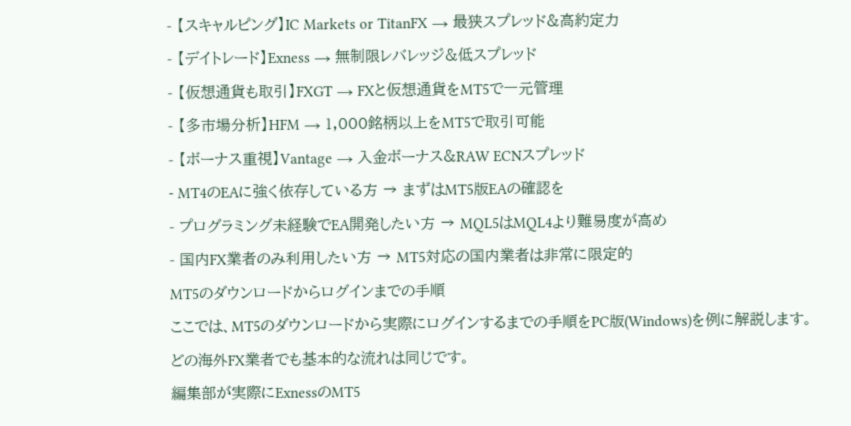- 【スキャルピング】IC Markets or TitanFX → 最狭スプレッド&高約定力
- 【デイトレード】Exness → 無制限レバレッジ&低スプレッド
- 【仮想通貨も取引】FXGT → FXと仮想通貨をMT5で一元管理
- 【多市場分析】HFM → 1,000銘柄以上をMT5で取引可能
- 【ボーナス重視】Vantage → 入金ボーナス&RAW ECNスプレッド
- MT4のEAに強く依存している方 → まずはMT5版EAの確認を
- プログラミング未経験でEA開発したい方 → MQL5はMQL4より難易度が高め
- 国内FX業者のみ利用したい方 → MT5対応の国内業者は非常に限定的
MT5のダウンロードからログインまでの手順
ここでは、MT5のダウンロードから実際にログインするまでの手順をPC版(Windows)を例に解説します。どの海外FX業者でも基本的な流れは同じです。
編集部が実際にExnessのMT5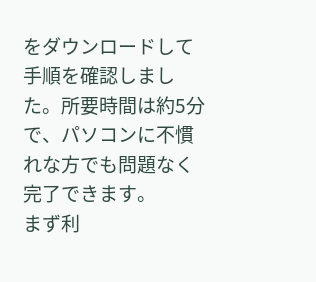をダウンロードして手順を確認しました。所要時間は約5分で、パソコンに不慣れな方でも問題なく完了できます。
まず利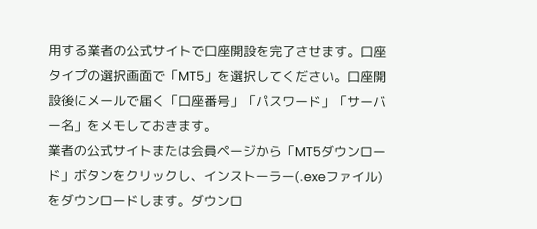用する業者の公式サイトで口座開設を完了させます。口座タイプの選択画面で「MT5」を選択してください。口座開設後にメールで届く「口座番号」「パスワード」「サーバー名」をメモしておきます。
業者の公式サイトまたは会員ページから「MT5ダウンロード」ボタンをクリックし、インストーラー(.exeファイル)をダウンロードします。ダウンロ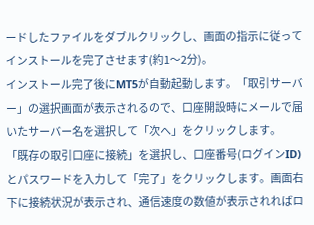ードしたファイルをダブルクリックし、画面の指示に従ってインストールを完了させます(約1〜2分)。
インストール完了後にMT5が自動起動します。「取引サーバー」の選択画面が表示されるので、口座開設時にメールで届いたサーバー名を選択して「次へ」をクリックします。
「既存の取引口座に接続」を選択し、口座番号(ログインID)とパスワードを入力して「完了」をクリックします。画面右下に接続状況が表示され、通信速度の数値が表示されればロ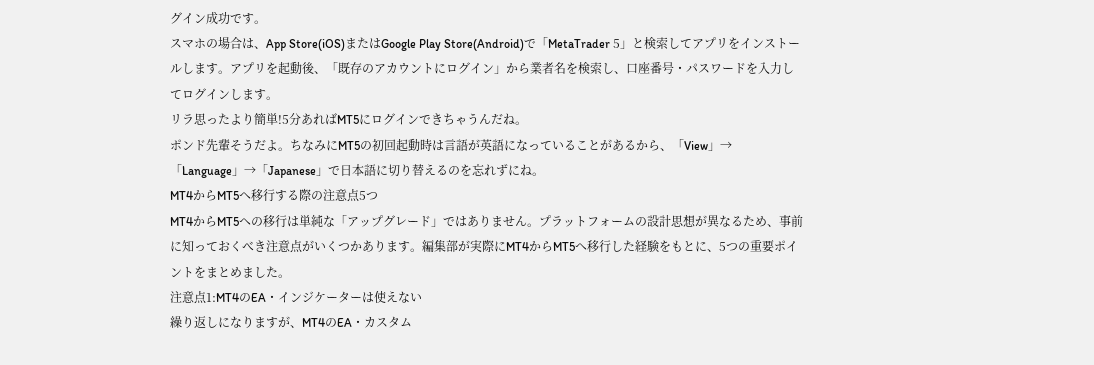グイン成功です。
スマホの場合は、App Store(iOS)またはGoogle Play Store(Android)で「MetaTrader 5」と検索してアプリをインストールします。アプリを起動後、「既存のアカウントにログイン」から業者名を検索し、口座番号・パスワードを入力してログインします。
リラ思ったより簡単!5分あればMT5にログインできちゃうんだね。
ポンド先輩そうだよ。ちなみにMT5の初回起動時は言語が英語になっていることがあるから、「View」→「Language」→「Japanese」で日本語に切り替えるのを忘れずにね。
MT4からMT5へ移行する際の注意点5つ
MT4からMT5への移行は単純な「アップグレード」ではありません。プラットフォームの設計思想が異なるため、事前に知っておくべき注意点がいくつかあります。編集部が実際にMT4からMT5へ移行した経験をもとに、5つの重要ポイントをまとめました。
注意点1:MT4のEA・インジケーターは使えない
繰り返しになりますが、MT4のEA・カスタム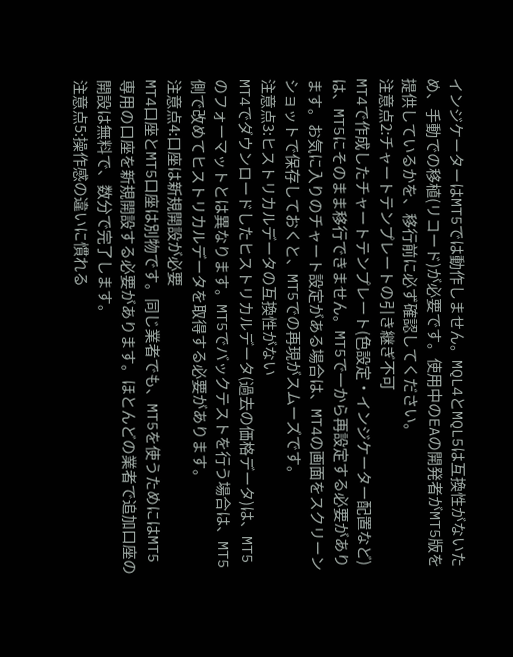インジケーターはMT5では動作しません。MQL4とMQL5は互換性がないため、手動での移植(リコード)が必要です。使用中のEAの開発者がMT5版を提供しているかを、移行前に必ず確認してください。
注意点2:チャートテンプレートの引き継ぎ不可
MT4で作成したチャートテンプレート(色設定・インジケーター配置など)は、MT5にそのまま移行できません。MT5で一から再設定する必要があります。お気に入りのチャート設定がある場合は、MT4の画面をスクリーンショットで保存しておくと、MT5での再現がスムーズです。
注意点3:ヒストリカルデータの互換性がない
MT4でダウンロードしたヒストリカルデータ(過去の価格データ)は、MT5のフォーマットとは異なります。MT5でバックテストを行う場合は、MT5側で改めてヒストリカルデータを取得する必要があります。
注意点4:口座は新規開設が必要
MT4口座とMT5口座は別物です。同じ業者でも、MT5を使うためにはMT5専用の口座を新規開設する必要があります。ほとんどの業者で追加口座の開設は無料で、数分で完了します。
注意点5:操作感の違いに慣れる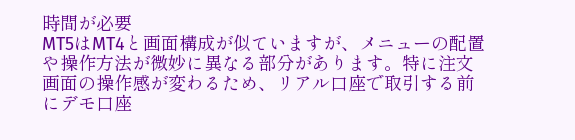時間が必要
MT5はMT4と画面構成が似ていますが、メニューの配置や操作方法が微妙に異なる部分があります。特に注文画面の操作感が変わるため、リアル口座で取引する前にデモ口座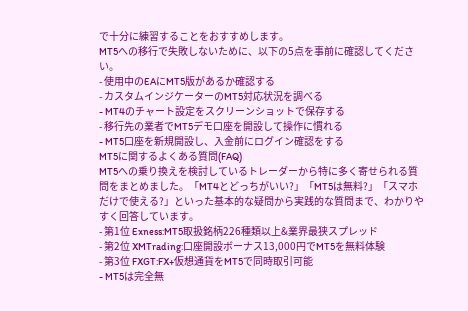で十分に練習することをおすすめします。
MT5への移行で失敗しないために、以下の5点を事前に確認してください。
- 使用中のEAにMT5版があるか確認する
- カスタムインジケーターのMT5対応状況を調べる
- MT4のチャート設定をスクリーンショットで保存する
- 移行先の業者でMT5デモ口座を開設して操作に慣れる
- MT5口座を新規開設し、入金前にログイン確認をする
MT5に関するよくある質問(FAQ)
MT5への乗り換えを検討しているトレーダーから特に多く寄せられる質問をまとめました。「MT4とどっちがいい?」「MT5は無料?」「スマホだけで使える?」といった基本的な疑問から実践的な質問まで、わかりやすく回答しています。
- 第1位 Exness:MT5取扱銘柄226種類以上&業界最狭スプレッド
- 第2位 XMTrading:口座開設ボーナス13,000円でMT5を無料体験
- 第3位 FXGT:FX+仮想通貨をMT5で同時取引可能
- MT5は完全無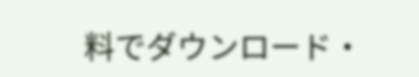料でダウンロード・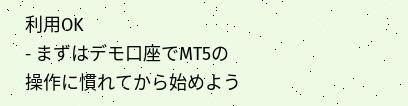利用OK
- まずはデモ口座でMT5の操作に慣れてから始めよう